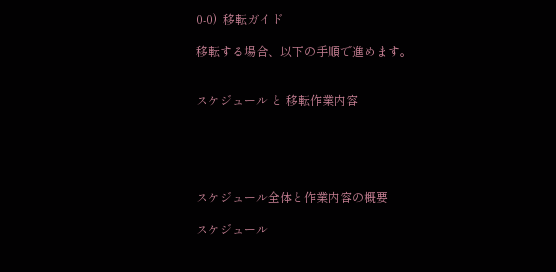0-0)  移転ガイド

移転する場合、以下の手順で進めます。


スケジュール と 移転作業内容





スケジュール全体と作業内容の概要

スケジュール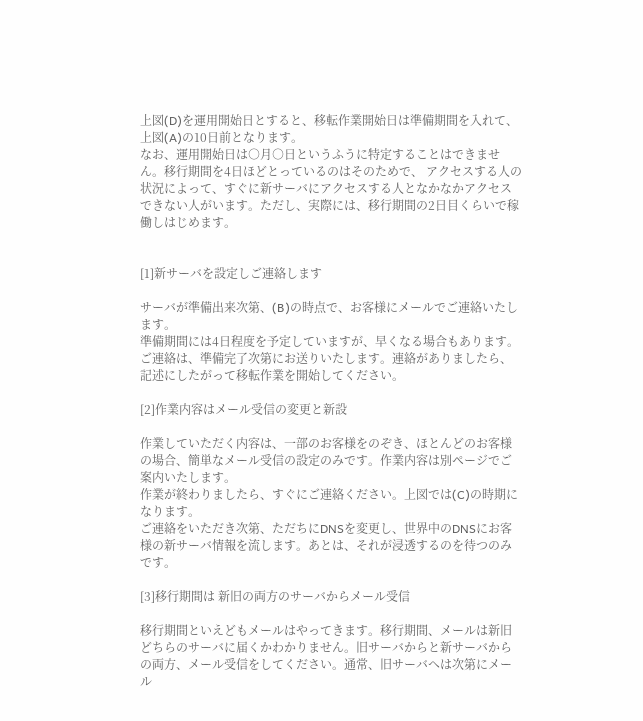上図(D)を運用開始日とすると、移転作業開始日は準備期間を入れて、上図(A)の10日前となります。
なお、運用開始日は○月○日というふうに特定することはできません。移行期間を4日ほどとっているのはそのためで、 アクセスする人の状況によって、すぐに新サーバにアクセスする人となかなかアクセスできない人がいます。ただし、実際には、移行期間の2日目くらいで稼働しはじめます。


[1]新サーバを設定しご連絡します

サーバが準備出来次第、(B)の時点で、お客様にメールでご連絡いたします。
準備期間には4日程度を予定していますが、早くなる場合もあります。ご連絡は、準備完了次第にお送りいたします。連絡がありましたら、記述にしたがって移転作業を開始してください。

[2]作業内容はメール受信の変更と新設

作業していただく内容は、一部のお客様をのぞき、ほとんどのお客様の場合、簡単なメール受信の設定のみです。作業内容は別ページでご案内いたします。
作業が終わりましたら、すぐにご連絡ください。上図では(C)の時期になります。
ご連絡をいただき次第、ただちにDNSを変更し、世界中のDNSにお客様の新サーバ情報を流します。あとは、それが浸透するのを待つのみです。

[3]移行期間は 新旧の両方のサーバからメール受信

移行期間といえどもメールはやってきます。移行期間、メールは新旧どちらのサーバに届くかわかりません。旧サーバからと新サーバからの両方、メール受信をしてください。通常、旧サーバへは次第にメール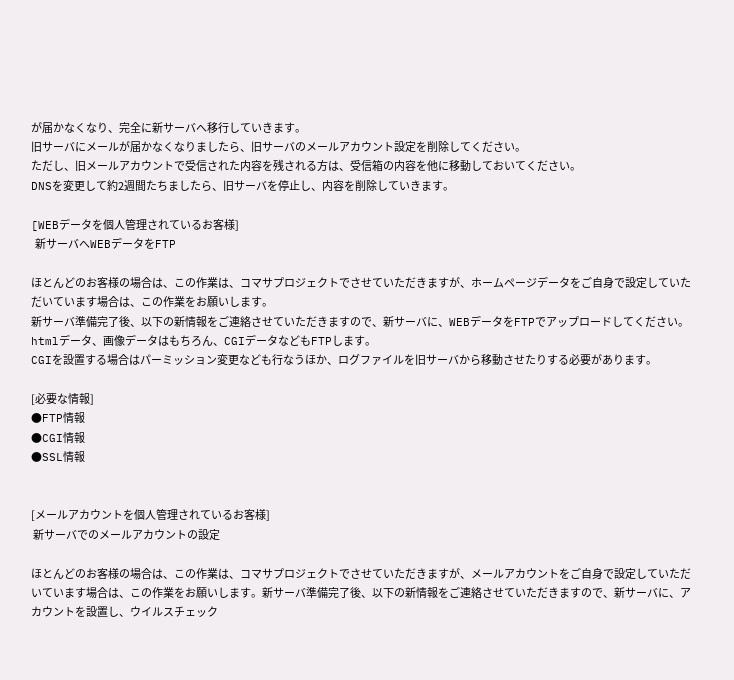が届かなくなり、完全に新サーバへ移行していきます。
旧サーバにメールが届かなくなりましたら、旧サーバのメールアカウント設定を削除してください。
ただし、旧メールアカウントで受信された内容を残される方は、受信箱の内容を他に移動しておいてください。
DNSを変更して約2週間たちましたら、旧サーバを停止し、内容を削除していきます。

[WEBデータを個人管理されているお客様]
  新サーバへWEBデータをFTP

ほとんどのお客様の場合は、この作業は、コマサプロジェクトでさせていただきますが、ホームページデータをご自身で設定していただいています場合は、この作業をお願いします。
新サーバ準備完了後、以下の新情報をご連絡させていただきますので、新サーバに、WEBデータをFTPでアップロードしてください。
htmlデータ、画像データはもちろん、CGIデータなどもFTPします。
CGIを設置する場合はパーミッション変更なども行なうほか、ログファイルを旧サーバから移動させたりする必要があります。

[必要な情報]
●FTP情報
●CGI情報
●SSL情報


[メールアカウントを個人管理されているお客様]
 新サーバでのメールアカウントの設定

ほとんどのお客様の場合は、この作業は、コマサプロジェクトでさせていただきますが、メールアカウントをご自身で設定していただいています場合は、この作業をお願いします。新サーバ準備完了後、以下の新情報をご連絡させていただきますので、新サーバに、アカウントを設置し、ウイルスチェック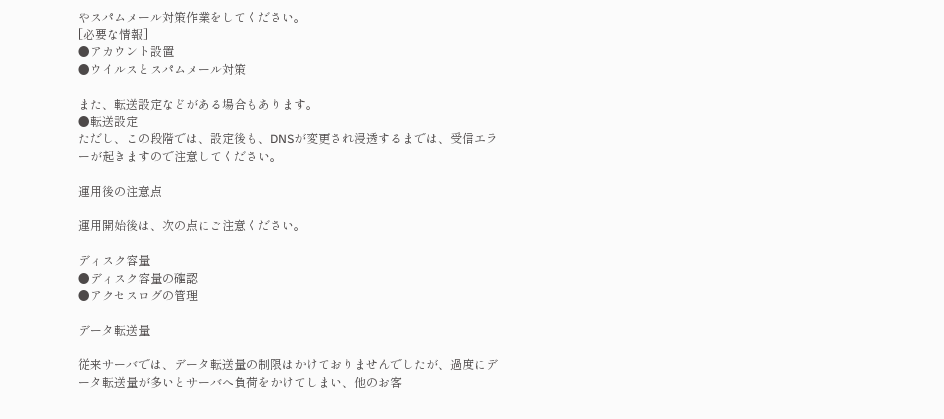やスパムメール対策作業をしてください。
[必要な情報]
●アカウント設置
●ウイルスとスパムメール対策

また、転送設定などがある場合もあります。
●転送設定
ただし、この段階では、設定後も、DNSが変更され浸透するまでは、受信エラーが起きますので注意してください。

運用後の注意点

運用開始後は、次の点にご注意ください。

ディスク容量
●ディスク容量の確認
●アクセスログの管理

データ転送量

従来サーバでは、データ転送量の制限はかけておりませんでしたが、過度にデータ転送量が多いとサーバへ負荷をかけてしまい、他のお客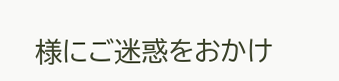様にご迷惑をおかけ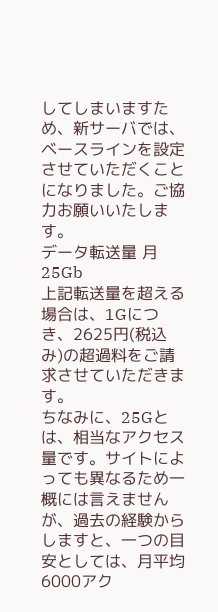してしまいますため、新サーバでは、ベースラインを設定させていただくことになりました。ご協力お願いいたします。
データ転送量 月25Gb
上記転送量を超える場合は、1Gにつき、2625円(税込み)の超過料をご請求させていただきます。
ちなみに、25Gとは、相当なアクセス量です。サイトによっても異なるため一概には言えませんが、過去の経験からしますと、一つの目安としては、月平均6000アク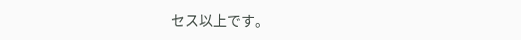セス以上です。